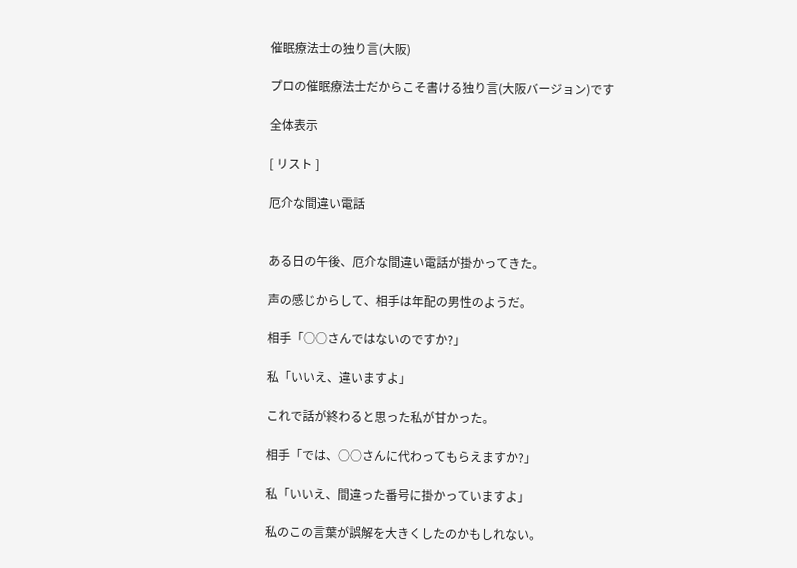催眠療法士の独り言(大阪)

プロの催眠療法士だからこそ書ける独り言(大阪バージョン)です

全体表示

[ リスト ]

厄介な間違い電話


ある日の午後、厄介な間違い電話が掛かってきた。

声の感じからして、相手は年配の男性のようだ。

相手「○○さんではないのですか?」

私「いいえ、違いますよ」

これで話が終わると思った私が甘かった。

相手「では、○○さんに代わってもらえますか?」

私「いいえ、間違った番号に掛かっていますよ」

私のこの言葉が誤解を大きくしたのかもしれない。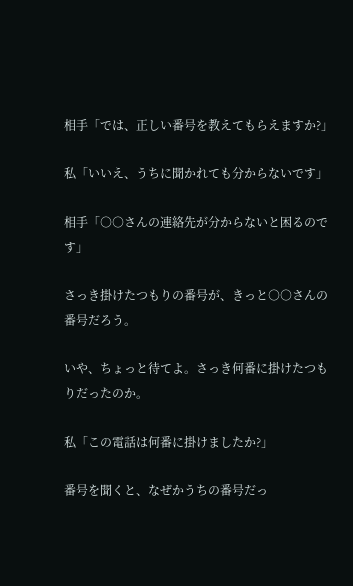相手「では、正しい番号を教えてもらえますか?」

私「いいえ、うちに聞かれても分からないです」

相手「○○さんの連絡先が分からないと困るのです」

さっき掛けたつもりの番号が、きっと○○さんの番号だろう。

いや、ちょっと待てよ。さっき何番に掛けたつもりだったのか。

私「この電話は何番に掛けましたか?」

番号を聞くと、なぜかうちの番号だっ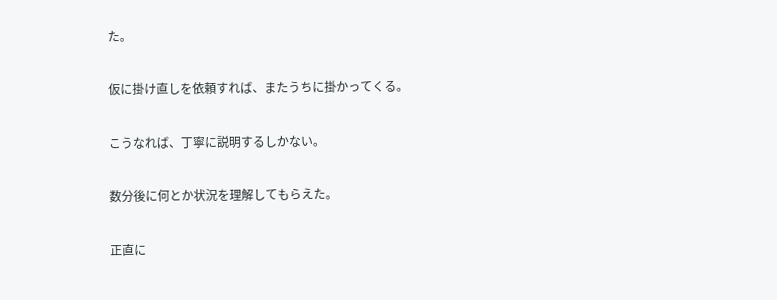た。

仮に掛け直しを依頼すれば、またうちに掛かってくる。

こうなれば、丁寧に説明するしかない。

数分後に何とか状況を理解してもらえた。

正直に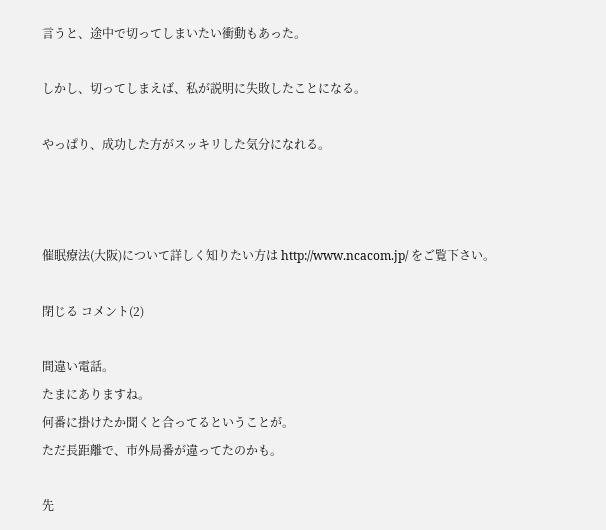言うと、途中で切ってしまいたい衝動もあった。

しかし、切ってしまえば、私が説明に失敗したことになる。

やっぱり、成功した方がスッキリした気分になれる。



催眠療法(大阪)について詳しく知りたい方は http://www.ncacom.jp/ をご覧下さい。

閉じる コメント(2)

間違い電話。
たまにありますね。
何番に掛けたか聞くと合ってるということが。
ただ長距離で、市外局番が違ってたのかも。

先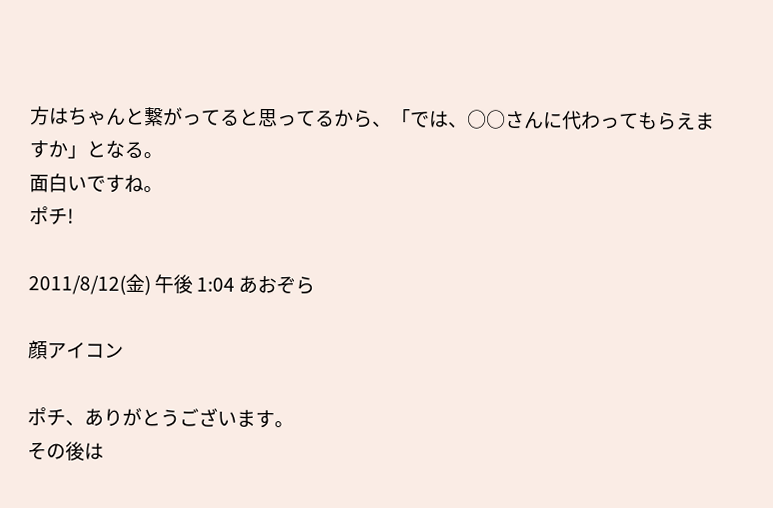方はちゃんと繋がってると思ってるから、「では、○○さんに代わってもらえますか」となる。
面白いですね。
ポチ!

2011/8/12(金) 午後 1:04 あおぞら

顔アイコン

ポチ、ありがとうございます。
その後は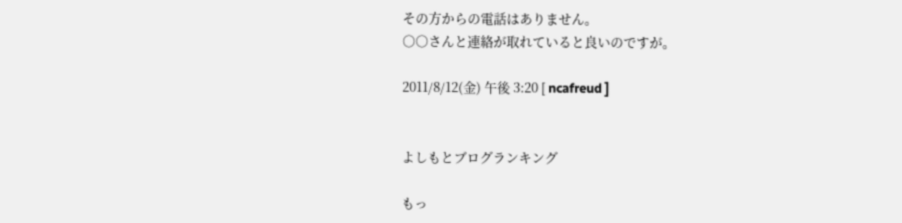その方からの電話はありません。
○○さんと連絡が取れていると良いのですが。

2011/8/12(金) 午後 3:20 [ ncafreud ]


よしもとブログランキング

もっ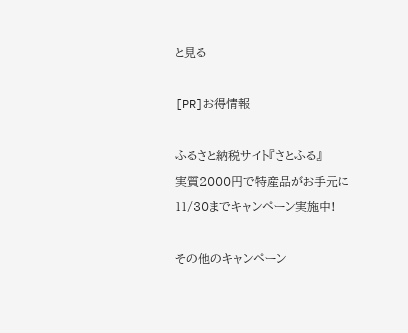と見る

[PR]お得情報

ふるさと納税サイト『さとふる』
実質2000円で特産品がお手元に
11/30までキャンペーン実施中!

その他のキャンペーン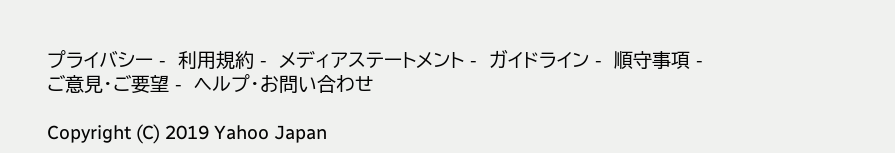プライバシー -  利用規約 -  メディアステートメント -  ガイドライン -  順守事項 -  ご意見・ご要望 -  ヘルプ・お問い合わせ

Copyright (C) 2019 Yahoo Japan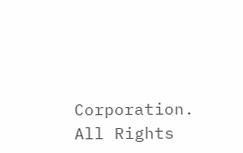Corporation. All Rights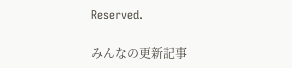Reserved.

みんなの更新記事